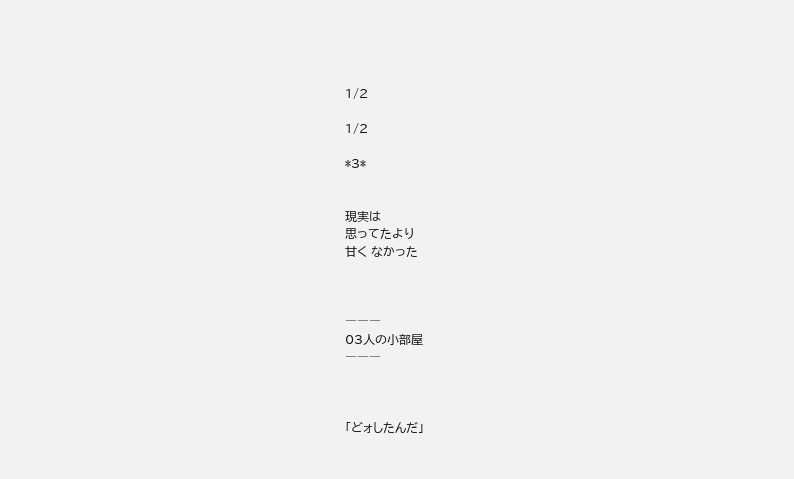1/2

1/2

*3*


現実は
思ってたより
甘く なかった



―――
03人の小部屋
―――



「どォしたんだ」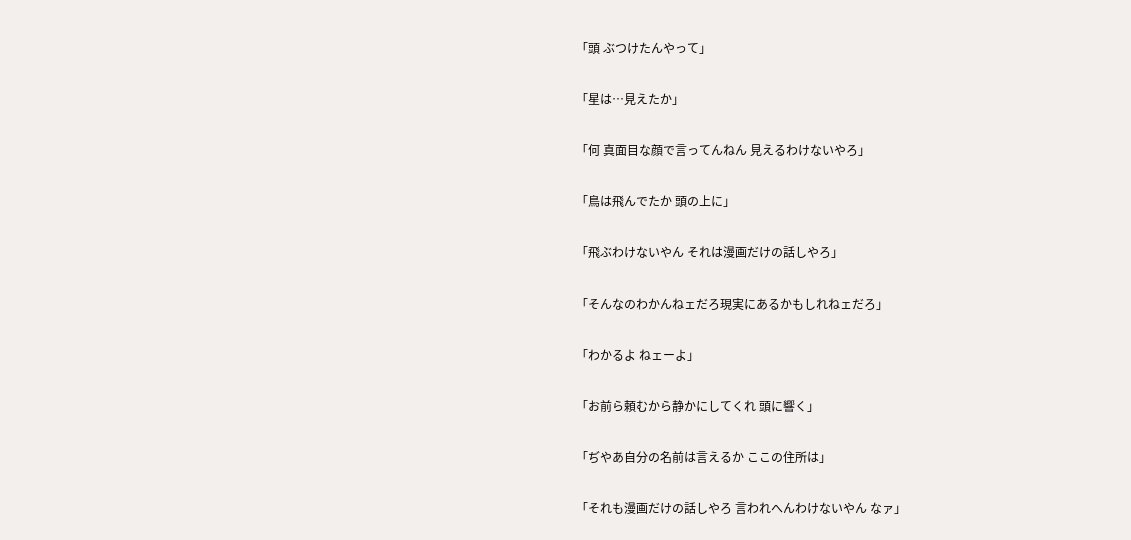「頭 ぶつけたんやって」

「星は…見えたか」

「何 真面目な顔で言ってんねん 見えるわけないやろ」

「鳥は飛んでたか 頭の上に」

「飛ぶわけないやん それは漫画だけの話しやろ」

「そんなのわかんねェだろ現実にあるかもしれねェだろ」

「わかるよ ねェーよ」

「お前ら頼むから静かにしてくれ 頭に響く」

「ぢやあ自分の名前は言えるか ここの住所は」

「それも漫画だけの話しやろ 言われへんわけないやん なァ」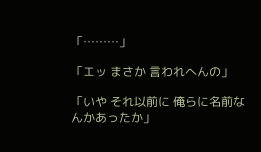「………」

「エッ まさか 言われへんの」

「いや それ以前に 俺らに名前なんかあったか」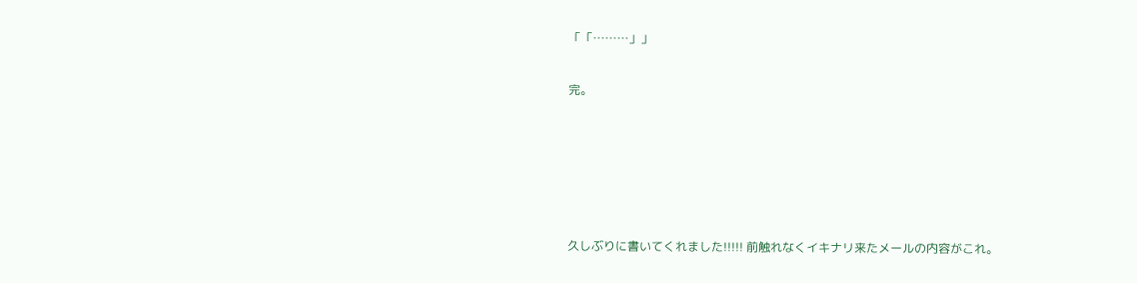「「………」」


完。








久しぶりに書いてくれました!!!!! 前触れなくイキナリ来たメールの内容がこれ。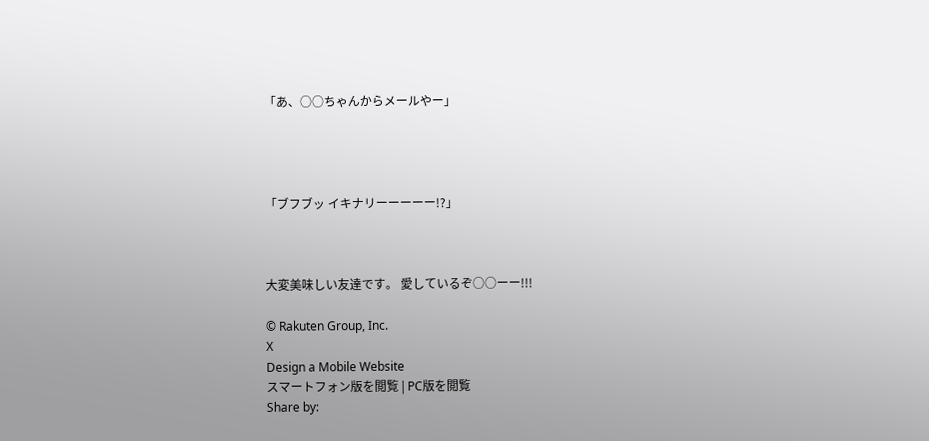「あ、○○ちゃんからメールやー」




「ブフブッ イキナリーーーーー!?」



大変美味しい友達です。 愛しているぞ○○ーー!!!

© Rakuten Group, Inc.
X
Design a Mobile Website
スマートフォン版を閲覧 | PC版を閲覧
Share by: